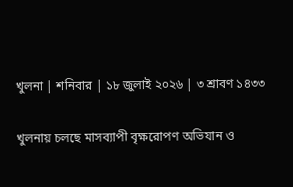খুলনা | শনিবার | ১৮ জুলাই ২০২৬ | ৩ শ্রাবণ ১৪৩৩

খুলনায় চলছে মাসব্যাপী বৃক্ষরোপণ অভিযান ও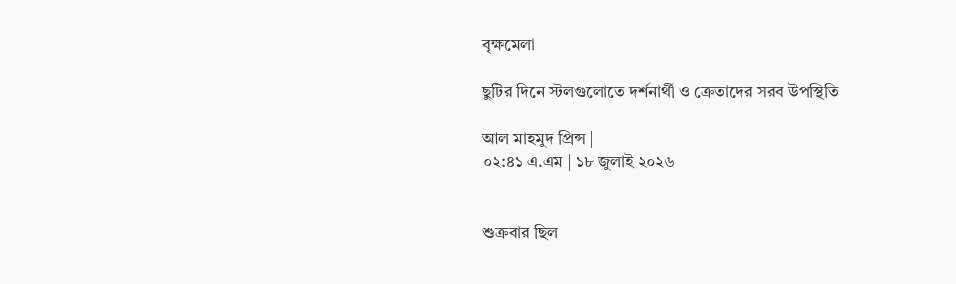বৃক্ষমেলা

ছুটির দিনে স্টলগুলোতে দর্শনার্থী ও ক্রেতাদের সরব উপস্থিতি

আল মাহমুদ প্রিন্স |
০২:৪১ এ.এম | ১৮ জুলাই ২০২৬


শুক্রবার ছিল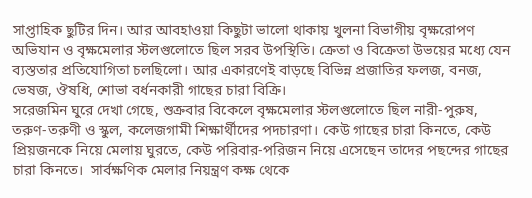সাপ্তাহিক ছুটির দিন। আর আবহাওয়া কিছুটা ভালো থাকায় খুলনা বিভাগীয় বৃক্ষরোপণ অভিযান ও বৃক্ষমেলার স্টলগুলোতে ছিল সরব উপস্থিতি। ক্রেতা ও বিক্রেতা উভয়ের মধ্যে যেন ব্যস্ততার প্রতিযোগিতা চলছিলো। আর একারণেই বাড়ছে বিভিন্ন প্রজাতির ফলজ, বনজ, ভেষজ, ঔষধি, শোভা বর্ধনকারী গাছের চারা বিক্রি।
সরেজমিন ঘুরে দেখা গেছে, শুক্রবার বিকেলে বৃক্ষমেলার স্টলগুলোতে ছিল নারী-পুরুষ, তরুণ-তরুণী ও স্কুল, কলেজগামী শিক্ষার্থীদের পদচারণা। কেউ গাছের চারা কিনতে, কেউ প্রিয়জনকে নিয়ে মেলায় ঘুরতে, কেউ পরিবার-পরিজন নিয়ে এসেছেন তাদের পছন্দের গাছের চারা কিনতে।  সার্বক্ষণিক মেলার নিয়ন্ত্রণ কক্ষ থেকে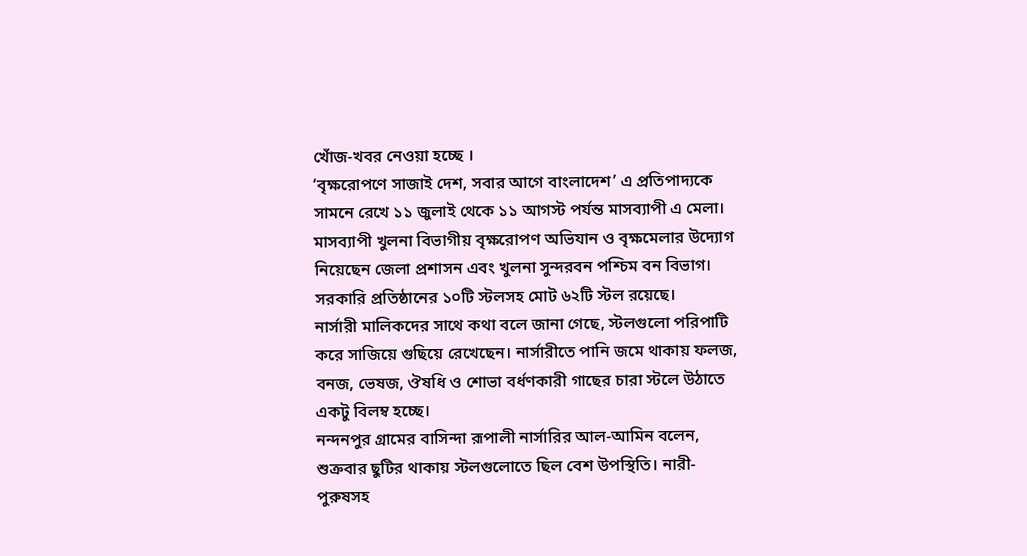খোঁজ-খবর নেওয়া হচ্ছে ।
‘বৃক্ষরোপণে সাজাই দেশ, সবার আগে বাংলাদেশ’ এ প্রতিপাদ্যকে সামনে রেখে ১১ জুলাই থেকে ১১ আগস্ট পর্যন্ত মাসব্যাপী এ মেলা। মাসব্যাপী খুলনা বিভাগীয় বৃক্ষরোপণ অভিযান ও বৃক্ষমেলার উদ্যোগ নিয়েছেন জেলা প্রশাসন এবং খুলনা সুন্দরবন পশ্চিম বন বিভাগ। সরকারি প্রতিষ্ঠানের ১০টি স্টলসহ মোট ৬২টি স্টল রয়েছে।
নার্সারী মালিকদের সাথে কথা বলে জানা গেছে, স্টলগুলো পরিপাটি করে সাজিয়ে গুছিয়ে রেখেছেন। নার্সারীতে পানি জমে থাকায় ফলজ, বনজ, ভেষজ, ঔষধি ও শোভা বর্ধণকারী গাছের চারা স্টলে উঠাতে একটু বিলম্ব হচ্ছে।
নন্দনপুর গ্রামের বাসিন্দা রূপালী নার্সারির আল-আমিন বলেন, শুক্রবার ছুটির থাকায় স্টলগুলোতে ছিল বেশ উপস্থিতি। নারী-পুরুষসহ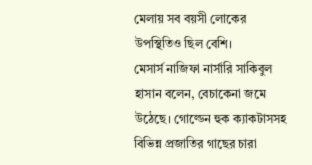মেলায় সব বয়সী লোকের উপস্থিতিও ছিল বেশি।
মেসার্স নাজিফা নার্সারি সাকিবুল হাসান বলেন, বেচাকেনা জমে উঠেছে। গোল্ডেন হুক ক্যাকটাসসহ বিভিন্ন প্রজাতির গাছের চারা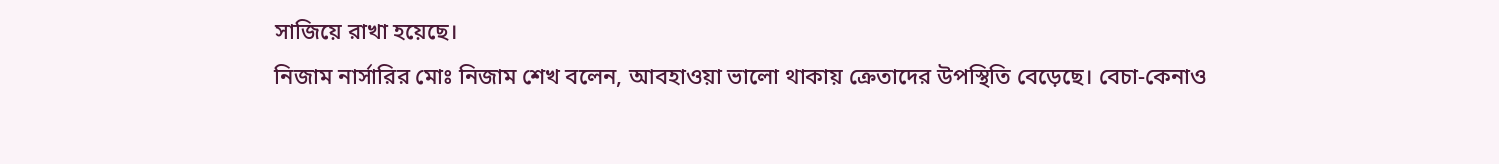সাজিয়ে রাখা হয়েছে।
নিজাম নার্সারির মোঃ নিজাম শেখ বলেন, আবহাওয়া ভালো থাকায় ক্রেতাদের উপস্থিতি বেড়েছে। বেচা-কেনাও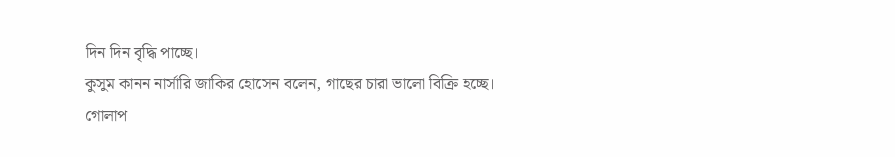দিন দিন বৃদ্ধি পাচ্ছে।
কুসুম কানন নার্সারি জাকির হোসেন বলেন, গাছের চারা ভালো বিক্রি হচ্ছে।
গোলাপ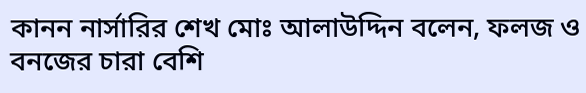কানন নার্সারির শেখ মোঃ আলাউদ্দিন বলেন, ফলজ ও বনজের চারা বেশি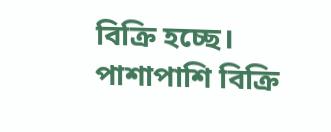বিক্রি হচ্ছে। পাশাপাশি বিক্রি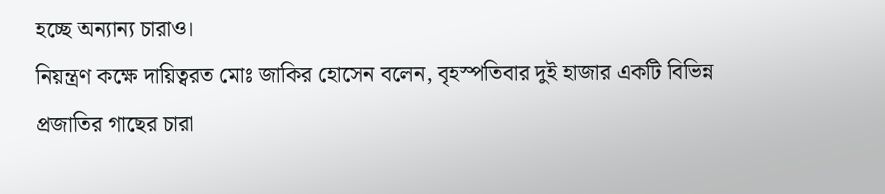হচ্ছে অন্যান্য চারাও।
নিয়ন্ত্রণ কক্ষে দায়িত্বরত মোঃ জাকির হোসেন বলেন, বৃহস্পতিবার দুই হাজার একটি বিভিন্ন প্রজাতির গাছের চারা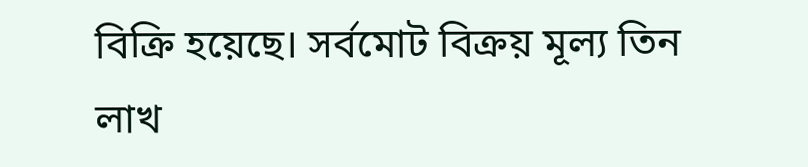বিক্রি হয়েছে। সর্বমোট বিক্রয় মূল্য তিন লাখ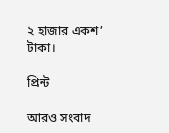২ হাজার একশ’ টাকা।

প্রিন্ট

আরও সংবাদ